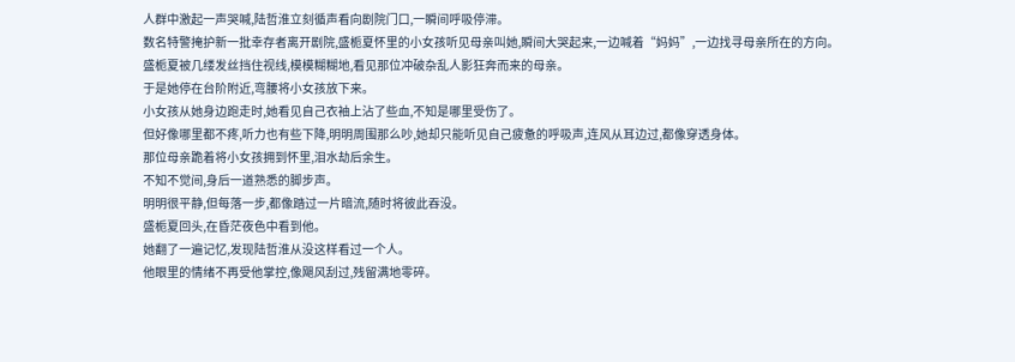人群中激起一声哭喊,陆哲淮立刻循声看向剧院门口,一瞬间呼吸停滞。
数名特警掩护新一批幸存者离开剧院,盛栀夏怀里的小女孩听见母亲叫她,瞬间大哭起来,一边喊着“妈妈”,一边找寻母亲所在的方向。
盛栀夏被几缕发丝挡住视线,模模糊糊地,看见那位冲破杂乱人影狂奔而来的母亲。
于是她停在台阶附近,弯腰将小女孩放下来。
小女孩从她身边跑走时,她看见自己衣袖上沾了些血,不知是哪里受伤了。
但好像哪里都不疼,听力也有些下降,明明周围那么吵,她却只能听见自己疲惫的呼吸声,连风从耳边过,都像穿透身体。
那位母亲跪着将小女孩拥到怀里,泪水劫后余生。
不知不觉间,身后一道熟悉的脚步声。
明明很平静,但每落一步,都像踏过一片暗流,随时将彼此吞没。
盛栀夏回头,在昏茫夜色中看到他。
她翻了一遍记忆,发现陆哲淮从没这样看过一个人。
他眼里的情绪不再受他掌控,像飓风刮过,残留满地零碎。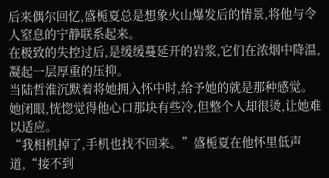后来偶尔回忆,盛栀夏总是想象火山爆发后的情景,将他与令人窒息的宁静联系起来。
在极致的失控过后,是缓缓蔓延开的岩浆,它们在浓烟中降温,凝起一层厚重的压抑。
当陆哲淮沉默着将她拥入怀中时,给予她的就是那种感觉。
她闭眼,恍惚觉得他心口那块有些冷,但整个人却很烫,让她难以适应。
“我相机掉了,手机也找不回来。”盛栀夏在他怀里低声道,“接不到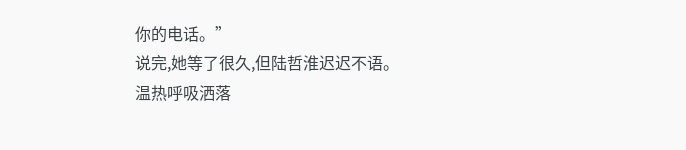你的电话。”
说完,她等了很久,但陆哲淮迟迟不语。
温热呼吸洒落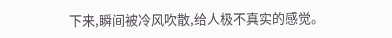下来,瞬间被冷风吹散,给人极不真实的感觉。